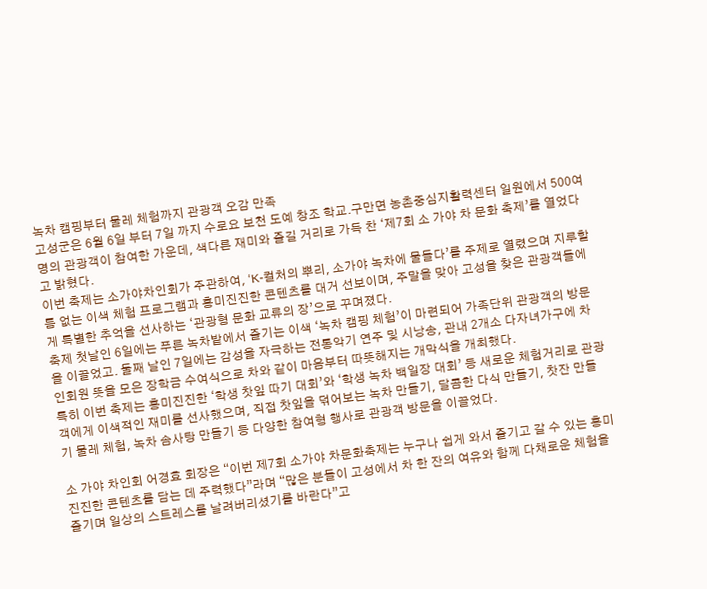녹차 캠핑부터 물레 체험까지 관광객 오감 만족
고성군은 6월 6일 부터 7일 까지 수로요 보천 도예 창조 학교.구만면 농촌중심지활력센터 일원에서 500여 명의 관광객이 참여한 가운데, 색다른 재미와 즐길 거리로 가득 찬 ‘제7회 소 가야 차 문화 축제’를 열었다고 밝혔다.
이번 축제는 소가야차인회가 주관하여, ‘K-컬처의 뿌리, 소가야 녹차에 물들다’를 주제로 열렸으며 지루할 틈 없는 이색 체험 프로그램과 흥미진진한 콘텐츠를 대거 선보이며, 주말을 맞아 고성을 찾은 관광객들에게 특별한 추억을 선사하는 ‘관광형 문화 교류의 장’으로 꾸며졌다.
축제 첫날인 6일에는 푸른 녹차밭에서 즐기는 이색 ‘녹차 캠핑 체험’이 마련되어 가족단위 관광객의 방문을 이끌었고. 둘째 날인 7일에는 감성을 자극하는 전통악기 연주 및 시낭송, 관내 2개소 다자녀가구에 차인회원 뜻을 모은 장학금 수여식으로 차와 같이 마음부터 따뜻해지는 개막식을 개최했다.
특히 이번 축제는 흥미진진한 ‘학생 찻잎 따기 대회’와 ‘학생 녹차 백일장 대회’ 등 새로운 체험거리로 관광객에게 이색적인 재미를 선사했으며, 직접 찻잎을 덖어보는 녹차 만들기, 달콤한 다식 만들기, 찻잔 만들기 물레 체험, 녹차 솜사탕 만들기 등 다양한 참여형 행사로 관광객 방문을 이끌었다.

소 가야 차인회 어경효 회장은 “이번 제7회 소가야 차문화축제는 누구나 쉽게 와서 즐기고 갈 수 있는 흥미진진한 콘텐츠를 담는 데 주력했다”라며 “많은 분들이 고성에서 차 한 잔의 여유와 함께 다채로운 체험을 즐기며 일상의 스트레스를 날려버리셨기를 바란다”고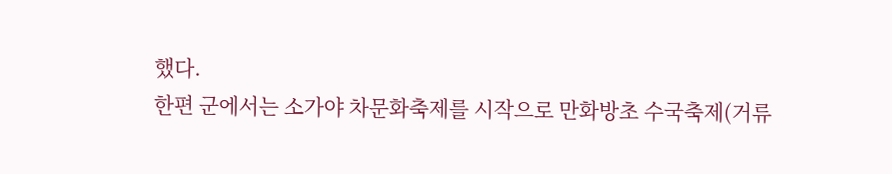했다.
한편 군에서는 소가야 차문화축제를 시작으로 만화방초 수국축제(거류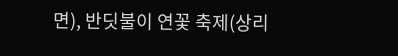면), 반딧불이 연꽃 축제(상리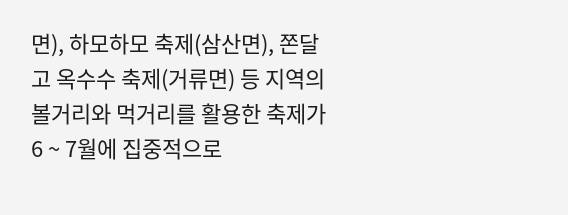면), 하모하모 축제(삼산면), 쫀달고 옥수수 축제(거류면) 등 지역의 볼거리와 먹거리를 활용한 축제가 6 ~ 7월에 집중적으로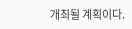개최될 계획이다.